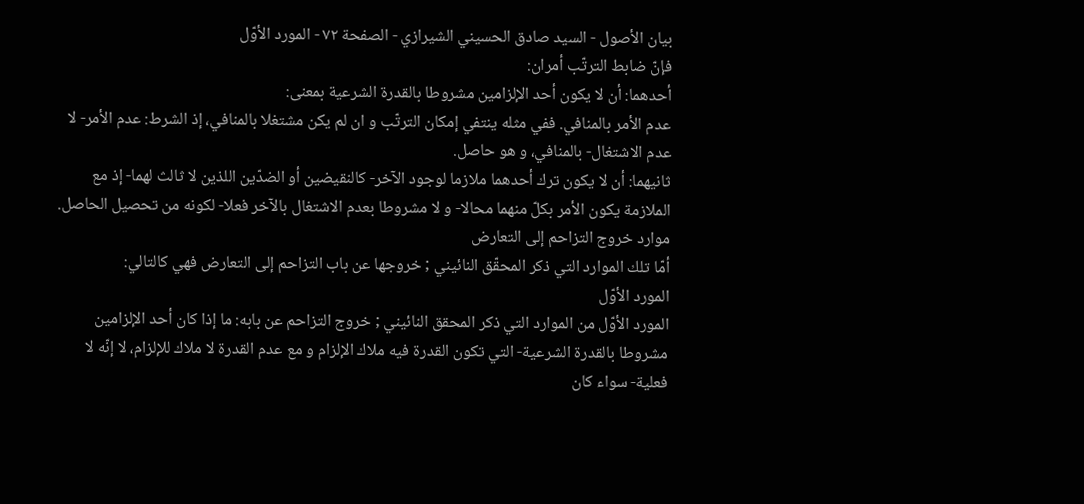بيان الأصول - السيد صادق الحسيني الشيرازي - الصفحة ٧٢ - المورد الأوّل
فإنّ ضابط الترتّب أمران:
أحدهما: أن لا يكون أحد الإلزامين مشروطا بالقدرة الشرعية بمعنى:
عدم الأمر بالمنافي. ففي مثله ينتفي إمكان الترتّب و ان لم يكن مشتغلا بالمنافي، إذ الشرط: عدم الأمر- لا عدم الاشتغال- بالمنافي، و هو حاصل.
ثانيهما: أن لا يكون ترك أحدهما ملازما لوجود الآخر- كالنقيضين أو الضدّين اللذين لا ثالث لهما- إذ مع الملازمة يكون الأمر بكلّ منهما محالا- و لا مشروطا بعدم الاشتغال بالآخر فعلا- لكونه من تحصيل الحاصل.
موارد خروج التزاحم إلى التعارض
أمّا تلك الموارد التي ذكر المحقّق النائيني ; خروجها عن باب التزاحم إلى التعارض فهي كالتالي:
المورد الأوّل
المورد الأوّل من الموارد التي ذكر المحقق النائيني ; خروج التزاحم عن بابه: ما إذا كان أحد الإلزامين مشروطا بالقدرة الشرعية- التي تكون القدرة فيه ملاك الإلزام و مع عدم القدرة لا ملاك للإلزام، لا إنّه لا فعلية- سواء كان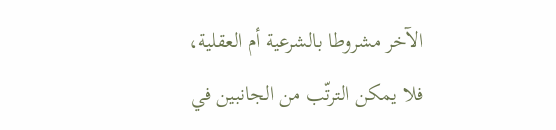الآخر مشروطا بالشرعية أم العقلية، فلا يمكن الترتّب من الجانبين في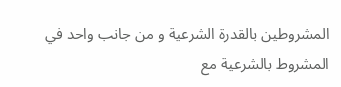المشروطين بالقدرة الشرعية و من جانب واحد في المشروط بالشرعية مع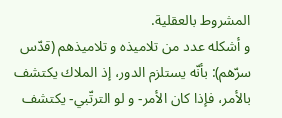المشروط بالعقلية.
و أشكله عدد من تلاميذه و تلاميذهم (قدّس سرّهم): بأنّه يستلزم الدور، إذ الملاك يكتشف بالأمر، فإذا كان الأمر- و لو الترتّبي- يكتشف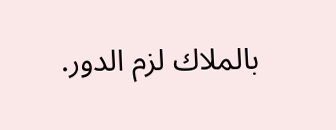بالملاك لزم الدور.